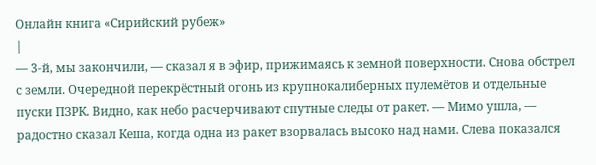Онлайн книга «Сирийский рубеж»
|
— 3-й, мы закончили, — сказал я в эфир, прижимаясь к земной поверхности. Снова обстрел с земли. Очередной перекрёстный огонь из крупнокалиберных пулемётов и отдельные пуски ПЗРК. Видно, как небо расчерчивают спутные следы от ракет. — Мимо ушла, — радостно сказал Кеша, когда одна из ракет взорвалась высоко над нами. Слева показался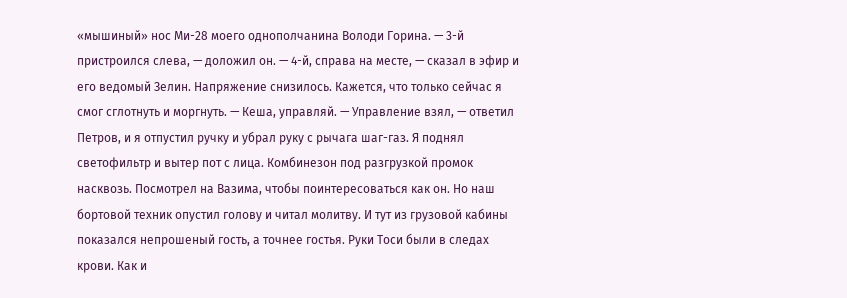«мышиный» нос Ми-28 моего однополчанина Володи Горина. — 3-й пристроился слева, — доложил он. — 4-й, справа на месте, — сказал в эфир и его ведомый Зелин. Напряжение снизилось. Кажется, что только сейчас я смог сглотнуть и моргнуть. — Кеша, управляй. — Управление взял, — ответил Петров, и я отпустил ручку и убрал руку с рычага шаг-газ. Я поднял светофильтр и вытер пот с лица. Комбинезон под разгрузкой промок насквозь. Посмотрел на Вазима, чтобы поинтересоваться как он. Но наш бортовой техник опустил голову и читал молитву. И тут из грузовой кабины показался непрошеный гость, а точнее гостья. Руки Тоси были в следах крови. Как и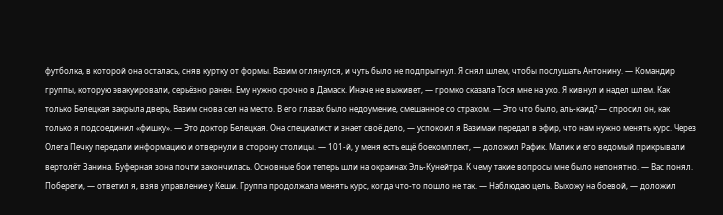футболка, в которой она осталась, сняв куртку от формы. Вазим оглянулся, и чуть было не подпрыгнул. Я снял шлем, чтобы послушать Антонину. — Командир группы, которую эвакуировали, серьёзно ранен. Ему нужно срочно в Дамаск. Иначе не выживет, — громко сказала Тося мне на ухо. Я кивнул и надел шлем. Как только Белецкая закрыла дверь, Вазим снова сел на место. В его глазах было недоумение, смешанное со страхом. — Это что было, аль-каид? — спросил он, как только я подсоединил «фишку». — Это доктор Белецкая. Она специалист и знает своё дело, — успокоил я Вазимаи передал в эфир, что нам нужно менять курс. Через Олега Печку передали информацию и отвернули в сторону столицы. — 101-й, у меня есть ещё боекомплект, — доложил Рафик. Малик и его ведомый прикрывали вертолёт Занина. Буферная зона почти закончилась. Основные бои теперь шли на окраинах Эль-Кунейтра. К чему такие вопросы мне было непонятно. — Вас понял. Побереги, — ответил я, взяв управление у Кеши. Группа продолжала менять курс, когда что-то пошло не так. — Наблюдаю цель. Выхожу на боевой, — доложил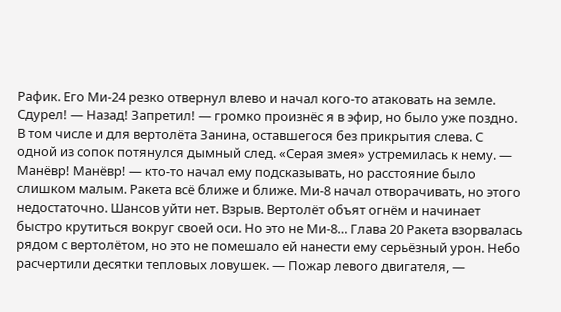Рафик. Его Ми-24 резко отвернул влево и начал кого-то атаковать на земле. Сдурел! — Назад! Запретил! — громко произнёс я в эфир, но было уже поздно. В том числе и для вертолёта Занина, оставшегося без прикрытия слева. С одной из сопок потянулся дымный след. «Серая змея» устремилась к нему. — Манёвр! Манёвр! — кто-то начал ему подсказывать, но расстояние было слишком малым. Ракета всё ближе и ближе. Ми-8 начал отворачивать, но этого недостаточно. Шансов уйти нет. Взрыв. Вертолёт объят огнём и начинает быстро крутиться вокруг своей оси. Но это не Ми-8… Глава 20 Ракета взорвалась рядом с вертолётом, но это не помешало ей нанести ему серьёзный урон. Небо расчертили десятки тепловых ловушек. — Пожар левого двигателя, —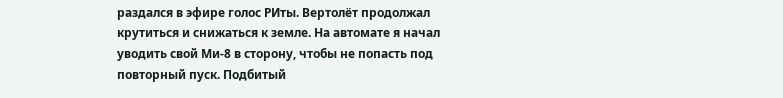раздался в эфире голос РИты. Вертолёт продолжал крутиться и снижаться к земле. На автомате я начал уводить свой Ми-8 в сторону, чтобы не попасть под повторный пуск. Подбитый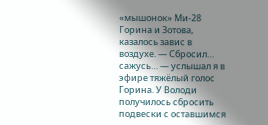«мышонок» Ми-28 Горина и Зотова, казалось завис в воздухе. — Сбросил… сажусь… — услышал я в эфире тяжёлый голос Горина. У Володи получилось сбросить подвески с оставшимся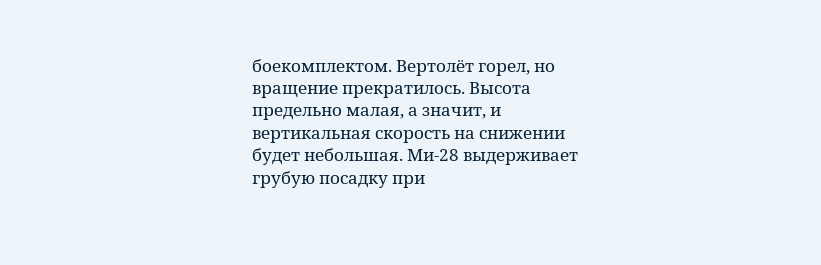боекомплектом. Вертолёт горел, но вращение прекратилось. Высота предельно малая, а значит, и вертикальная скорость на снижении будет небольшая. Ми-28 выдерживает грубую посадку при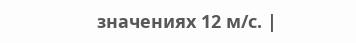значениях 12 м/с. |